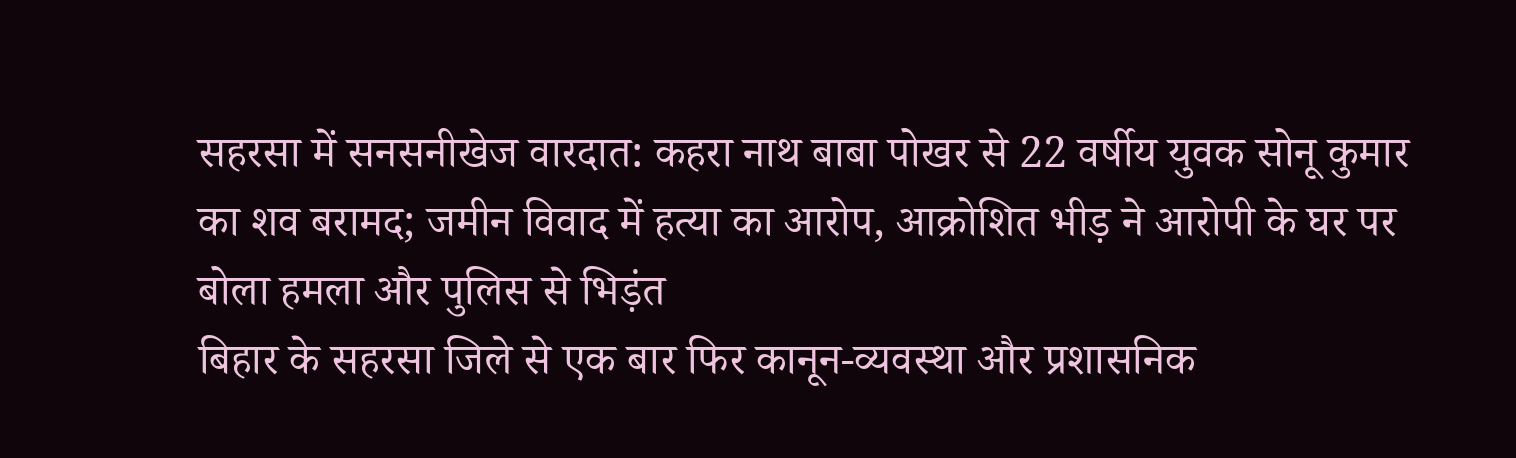सहरसा में सनसनीखेज वारदात: कहरा नाथ बाबा पोखर से 22 वर्षीय युवक सोनू कुमार का शव बरामद; जमीन विवाद में हत्या का आरोप, आक्रोशित भीड़ ने आरोपी के घर पर बोला हमला और पुलिस से भिड़ंत
बिहार के सहरसा जिले से एक बार फिर कानून-व्यवस्था और प्रशासनिक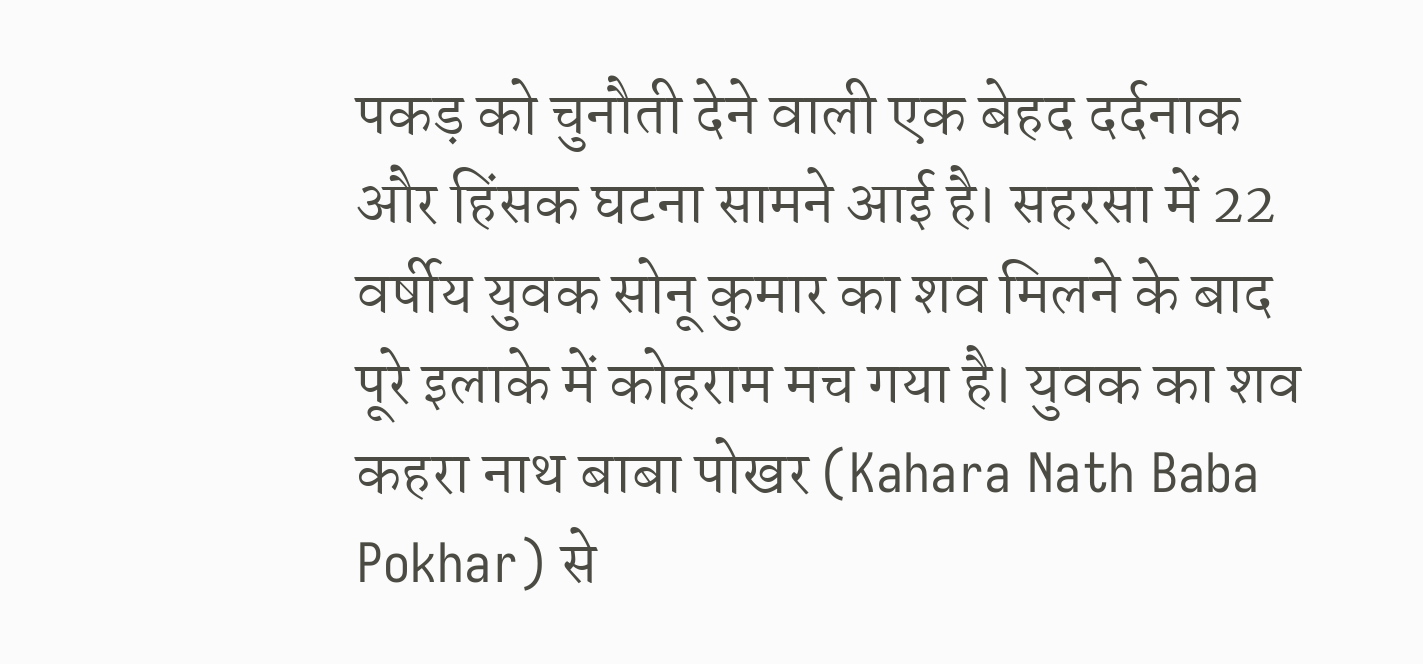पकड़ को चुनौती देने वाली एक बेहद दर्दनाक और हिंसक घटना सामने आई है। सहरसा में 22 वर्षीय युवक सोनू कुमार का शव मिलने के बाद पूरे इलाके में कोहराम मच गया है। युवक का शव कहरा नाथ बाबा पोखर (Kahara Nath Baba Pokhar) से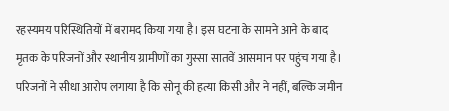रहस्यमय परिस्थितियों में बरामद किया गया है। इस घटना के सामने आने के बाद मृतक के परिजनों और स्थानीय ग्रामीणों का गुस्सा सातवें आसमान पर पहुंच गया है।
परिजनों ने सीधा आरोप लगाया है कि सोनू की हत्या किसी और ने नहीं, बल्कि जमीन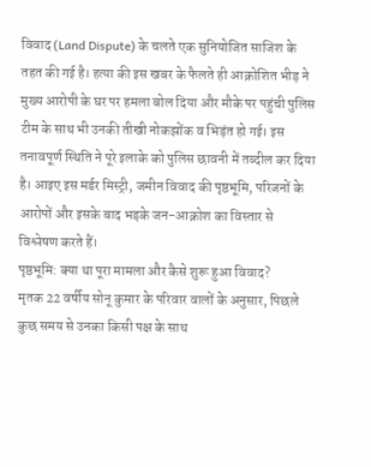विवाद (Land Dispute) के चलते एक सुनियोजित साजिश के तहत की गई है। हत्या की इस खबर के फैलते ही आक्रोशित भीड़ ने मुख्य आरोपी के घर पर हमला बोल दिया और मौके पर पहुंची पुलिस टीम के साथ भी उनकी तीखी नोकझोंक व भिड़ंत हो गई। इस तनावपूर्ण स्थिति ने पूरे इलाके को पुलिस छावनी में तब्दील कर दिया है। आइए इस मर्डर मिस्ट्री, जमीन विवाद की पृष्ठभूमि, परिजनों के आरोपों और इसके बाद भड़के जन-आक्रोश का विस्तार से विश्लेषण करते हैं।
पृष्ठभूमि: क्या था पूरा मामला और कैसे शुरू हुआ विवाद?
मृतक 22 वर्षीय सोनू कुमार के परिवार वालों के अनुसार, पिछले कुछ समय से उनका किसी पक्ष के साथ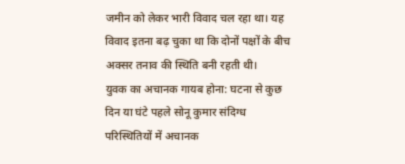जमीन को लेकर भारी विवाद चल रहा था। यह विवाद इतना बढ़ चुका था कि दोनों पक्षों के बीच अक्सर तनाव की स्थिति बनी रहती थी।
युवक का अचानक गायब होना: घटना से कुछ दिन या घंटे पहले सोनू कुमार संदिग्ध परिस्थितियों में अचानक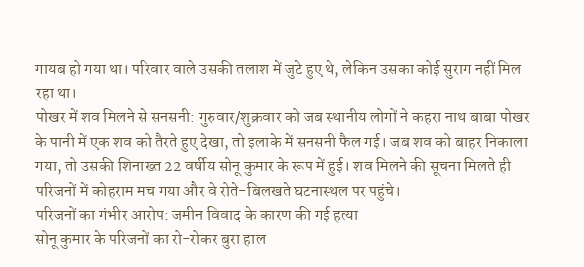गायब हो गया था। परिवार वाले उसकी तलाश में जुटे हुए थे, लेकिन उसका कोई सुराग नहीं मिल रहा था।
पोखर में शव मिलने से सनसनी: गुरुवार/शुक्रवार को जब स्थानीय लोगों ने कहरा नाथ बाबा पोखर के पानी में एक शव को तैरते हुए देखा, तो इलाके में सनसनी फैल गई। जब शव को बाहर निकाला गया, तो उसकी शिनाख्त 22 वर्षीय सोनू कुमार के रूप में हुई। शव मिलने की सूचना मिलते ही परिजनों में कोहराम मच गया और वे रोते-बिलखते घटनास्थल पर पहुंचे।
परिजनों का गंभीर आरोप: जमीन विवाद के कारण की गई हत्या
सोनू कुमार के परिजनों का रो-रोकर बुरा हाल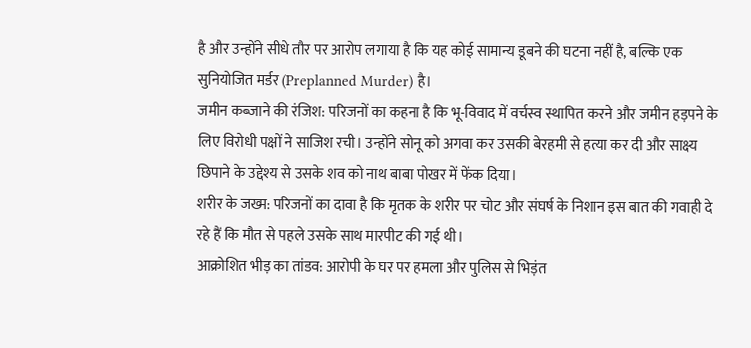है और उन्होंने सीधे तौर पर आरोप लगाया है कि यह कोई सामान्य डूबने की घटना नहीं है, बल्कि एक सुनियोजित मर्डर (Preplanned Murder) है।
जमीन कब्जाने की रंजिश: परिजनों का कहना है कि भू-विवाद में वर्चस्व स्थापित करने और जमीन हड़पने के लिए विरोधी पक्षों ने साजिश रची। उन्होंने सोनू को अगवा कर उसकी बेरहमी से हत्या कर दी और साक्ष्य छिपाने के उद्देश्य से उसके शव को नाथ बाबा पोखर में फेंक दिया।
शरीर के जख्म: परिजनों का दावा है कि मृतक के शरीर पर चोट और संघर्ष के निशान इस बात की गवाही दे रहे हैं कि मौत से पहले उसके साथ मारपीट की गई थी।
आक्रोशित भीड़ का तांडव: आरोपी के घर पर हमला और पुलिस से भिड़ंत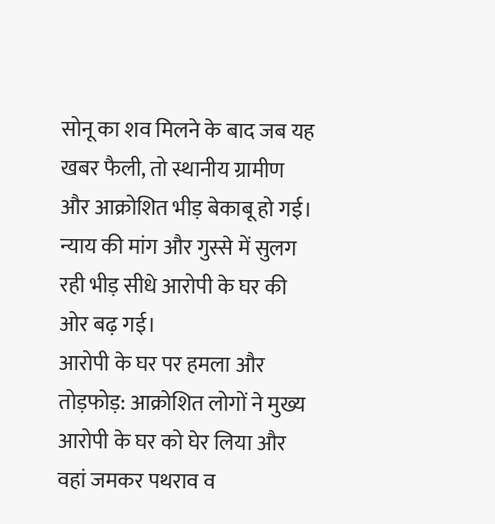सोनू का शव मिलने के बाद जब यह खबर फैली, तो स्थानीय ग्रामीण और आक्रोशित भीड़ बेकाबू हो गई। न्याय की मांग और गुस्से में सुलग रही भीड़ सीधे आरोपी के घर की ओर बढ़ गई।
आरोपी के घर पर हमला और तोड़फोड़: आक्रोशित लोगों ने मुख्य आरोपी के घर को घेर लिया और वहां जमकर पथराव व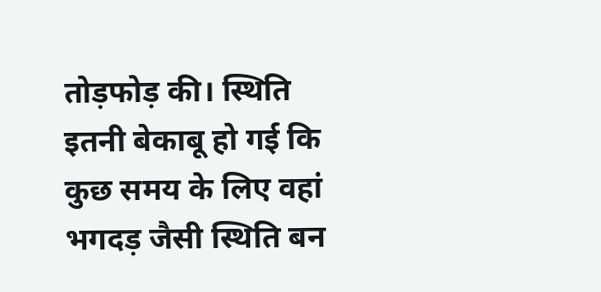तोड़फोड़ की। स्थिति इतनी बेकाबू हो गई कि कुछ समय के लिए वहां भगदड़ जैसी स्थिति बन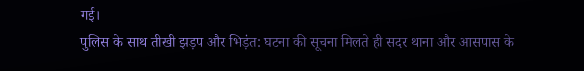गई।
पुलिस के साथ तीखी झड़प और भिड़ंत: घटना की सूचना मिलते ही सदर थाना और आसपास के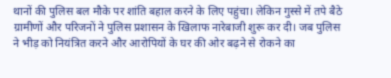थानों की पुलिस बल मौके पर शांति बहाल करने के लिए पहुंचा। लेकिन गुस्से में तपे बैठे ग्रामीणों और परिजनों ने पुलिस प्रशासन के खिलाफ नारेबाजी शुरू कर दी। जब पुलिस ने भीड़ को नियंत्रित करने और आरोपियों के घर की ओर बढ़ने से रोकने का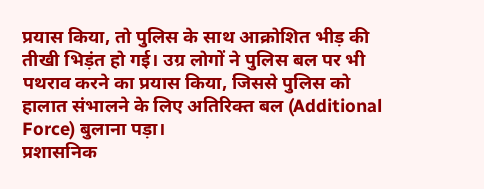प्रयास किया, तो पुलिस के साथ आक्रोशित भीड़ की तीखी भिड़ंत हो गई। उग्र लोगों ने पुलिस बल पर भी पथराव करने का प्रयास किया, जिससे पुलिस को हालात संभालने के लिए अतिरिक्त बल (Additional Force) बुलाना पड़ा।
प्रशासनिक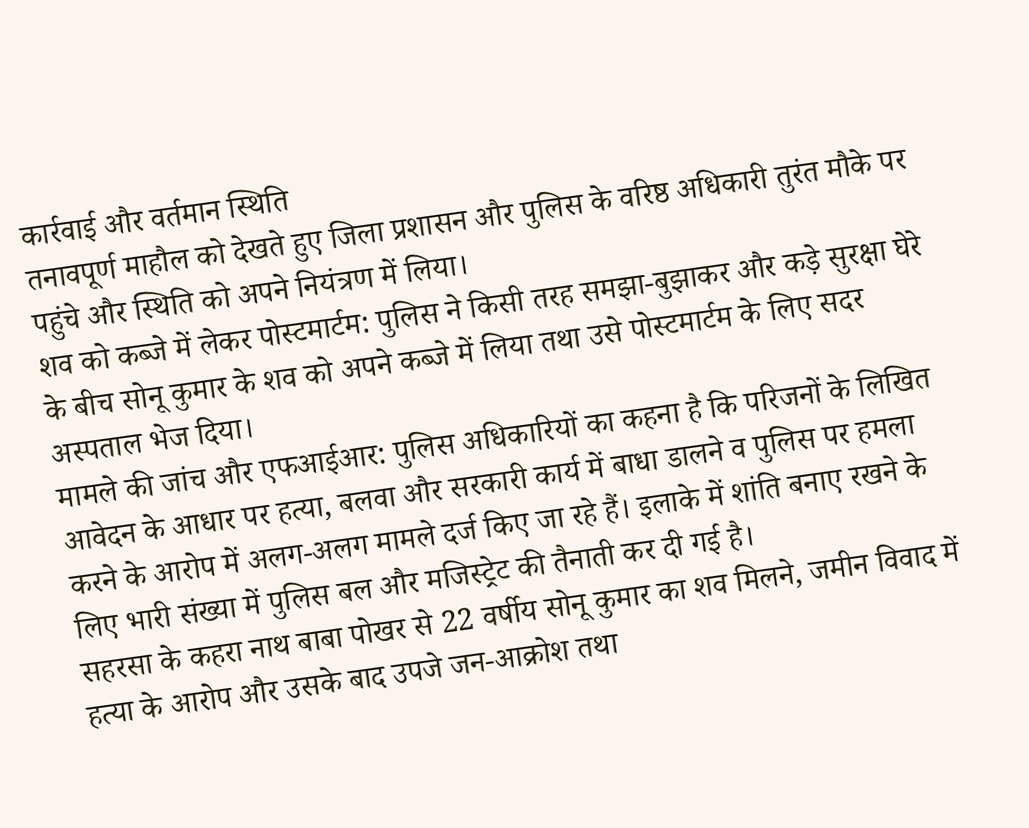कार्रवाई और वर्तमान स्थिति
तनावपूर्ण माहौल को देखते हुए जिला प्रशासन और पुलिस के वरिष्ठ अधिकारी तुरंत मौके पर पहुंचे और स्थिति को अपने नियंत्रण में लिया।
शव को कब्जे में लेकर पोस्टमार्टम: पुलिस ने किसी तरह समझा-बुझाकर और कड़े सुरक्षा घेरे के बीच सोनू कुमार के शव को अपने कब्जे में लिया तथा उसे पोस्टमार्टम के लिए सदर अस्पताल भेज दिया।
मामले की जांच और एफआईआर: पुलिस अधिकारियों का कहना है कि परिजनों के लिखित आवेदन के आधार पर हत्या, बलवा और सरकारी कार्य में बाधा डालने व पुलिस पर हमला करने के आरोप में अलग-अलग मामले दर्ज किए जा रहे हैं। इलाके में शांति बनाए रखने के लिए भारी संख्या में पुलिस बल और मजिस्ट्रेट की तैनाती कर दी गई है।
सहरसा के कहरा नाथ बाबा पोखर से 22 वर्षीय सोनू कुमार का शव मिलने, जमीन विवाद में हत्या के आरोप और उसके बाद उपजे जन-आक्रोश तथा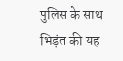पुलिस के साथ भिड़ंत की यह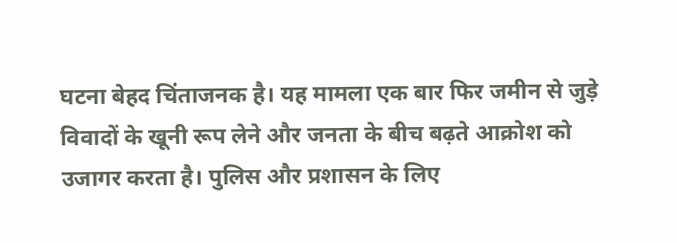घटना बेहद चिंताजनक है। यह मामला एक बार फिर जमीन से जुड़े विवादों के खूनी रूप लेने और जनता के बीच बढ़ते आक्रोश को उजागर करता है। पुलिस और प्रशासन के लिए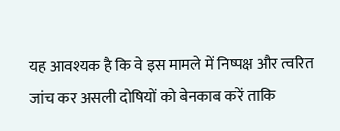यह आवश्यक है कि वे इस मामले में निष्पक्ष और त्वरित जांच कर असली दोषियों को बेनकाब करें ताकि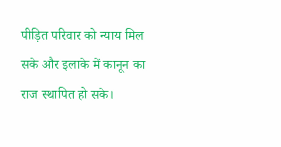पीड़ित परिवार को न्याय मिल सके और इलाके में कानून का राज स्थापित हो सके।